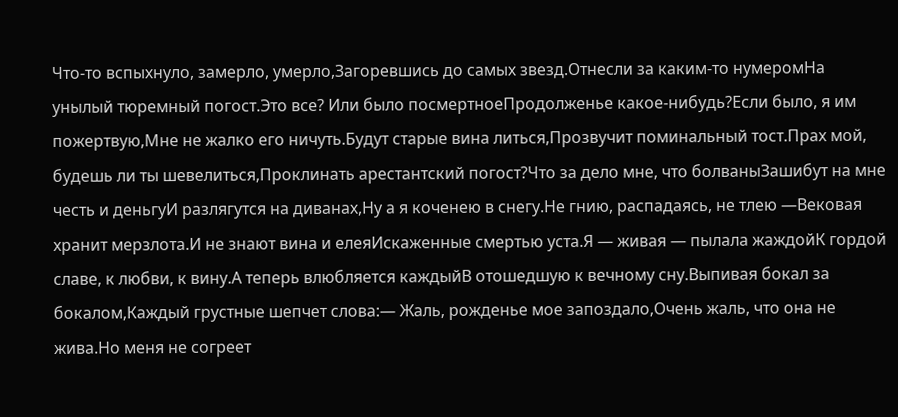Что-то вспыхнуло, замерло, умерло,Загоревшись до самых звезд.Отнесли за каким-то нумеромНа унылый тюремный погост.Это все? Или было посмертноеПродолженье какое-нибудь?Если было, я им пожертвую,Мне не жалко его ничуть.Будут старые вина литься,Прозвучит поминальный тост.Прах мой, будешь ли ты шевелиться,Проклинать арестантский погост?Что за дело мне, что болваныЗашибут на мне честь и деньгуИ разлягутся на диванах,Ну а я коченею в снегу.Не гнию, распадаясь, не тлею —Вековая хранит мерзлота.И не знают вина и елеяИскаженные смертью уста.Я — живая — пылала жаждойК гордой славе, к любви, к вину.А теперь влюбляется каждыйВ отошедшую к вечному сну.Выпивая бокал за бокалом,Каждый грустные шепчет слова:— Жаль, рожденье мое запоздало,Очень жаль, что она не жива.Но меня не согреет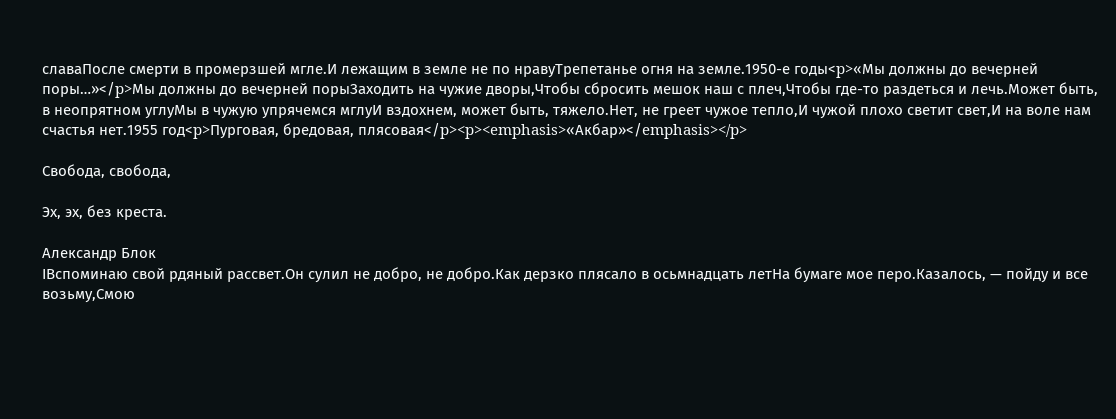славаПосле смерти в промерзшей мгле.И лежащим в земле не по нравуТрепетанье огня на земле.1950-е годы<p>«Мы должны до вечерней поры…»</p>Мы должны до вечерней порыЗаходить на чужие дворы,Чтобы сбросить мешок наш с плеч,Чтобы где-то раздеться и лечь.Может быть, в неопрятном углуМы в чужую упрячемся мглуИ вздохнем, может быть, тяжело.Нет, не греет чужое тепло,И чужой плохо светит свет,И на воле нам счастья нет.1955 год<p>Пурговая, бредовая, плясовая</p><p><emphasis>«Акбар»</emphasis></p>

Свобода, свобода,

Эх, эх, без креста.

Александр Блок
IВспоминаю свой рдяный рассвет.Он сулил не добро, не добро.Как дерзко плясало в осьмнадцать летНа бумаге мое перо.Казалось, — пойду и все возьму,Смою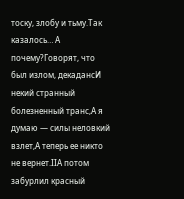тоску, злобу и тьму.Так казалось… А почему?Говорят, что был излом, декадансИ некий странный болезненный транс,А я думаю — силы неловкий взлет,А теперь ее никто не вернет.IIА потом забурлил красный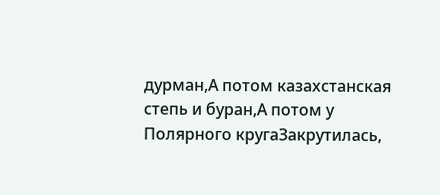дурман,А потом казахстанская степь и буран,А потом у Полярного кругаЗакрутилась,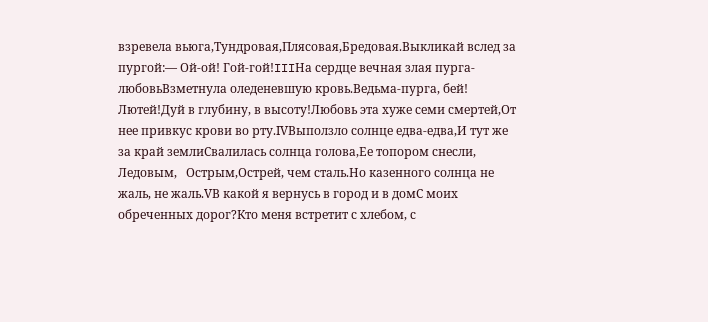взревела вьюга,Тундровая,Плясовая,Бредовая.Выкликай вслед за пургой:— Ой-ой! Гой-гой!IIIНа сердце вечная злая пурга-любовьВзметнула оледеневшую кровь.Ведьма-пурга, бей! Лютей!Дуй в глубину, в высоту!Любовь эта хуже семи смертей,От нее привкус крови во рту.IVВыползло солнце едва-едва,И тут же за край землиСвалилась солнца голова,Ее топором снесли,   Ледовым,   Острым,Острей, чем сталь.Но казенного солнца не жаль, не жаль.VВ какой я вернусь в город и в домС моих обреченных дорог?Кто меня встретит с хлебом, с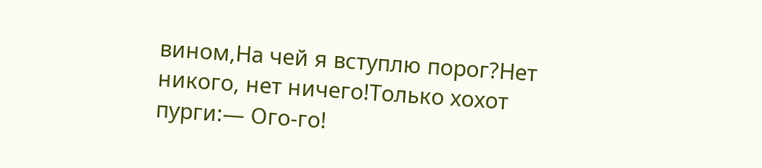вином,На чей я вступлю порог?Нет никого, нет ничего!Только хохот пурги:— Ого-го!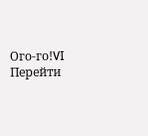Ого-го!VI
Перейти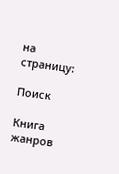на страницу:

Поиск

Книга жанров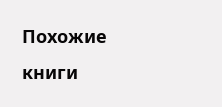Похожие книги